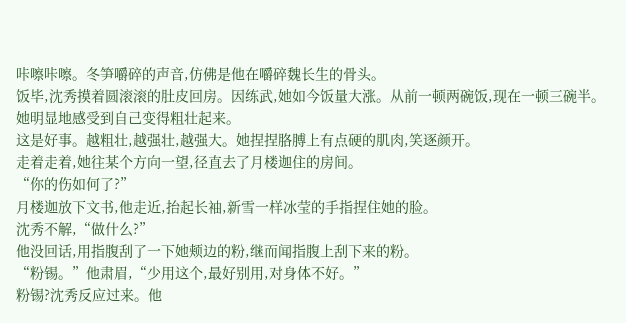咔嚓咔嚓。冬笋嚼碎的声音,仿佛是他在嚼碎魏长生的骨头。
饭毕,沈秀摸着圆滚滚的肚皮回房。因练武,她如今饭量大涨。从前一顿两碗饭,现在一顿三碗半。她明显地感受到自己变得粗壮起来。
这是好事。越粗壮,越强壮,越强大。她捏捏胳膊上有点硬的肌肉,笑逐颜开。
走着走着,她往某个方向一望,径直去了月楼迦住的房间。
“你的伤如何了?”
月楼迦放下文书,他走近,抬起长袖,新雪一样冰莹的手指捏住她的脸。
沈秀不解,“做什么?”
他没回话,用指腹刮了一下她颊边的粉,继而闻指腹上刮下来的粉。
“粉锡。”他肃眉,“少用这个,最好别用,对身体不好。”
粉锡?沈秀反应过来。他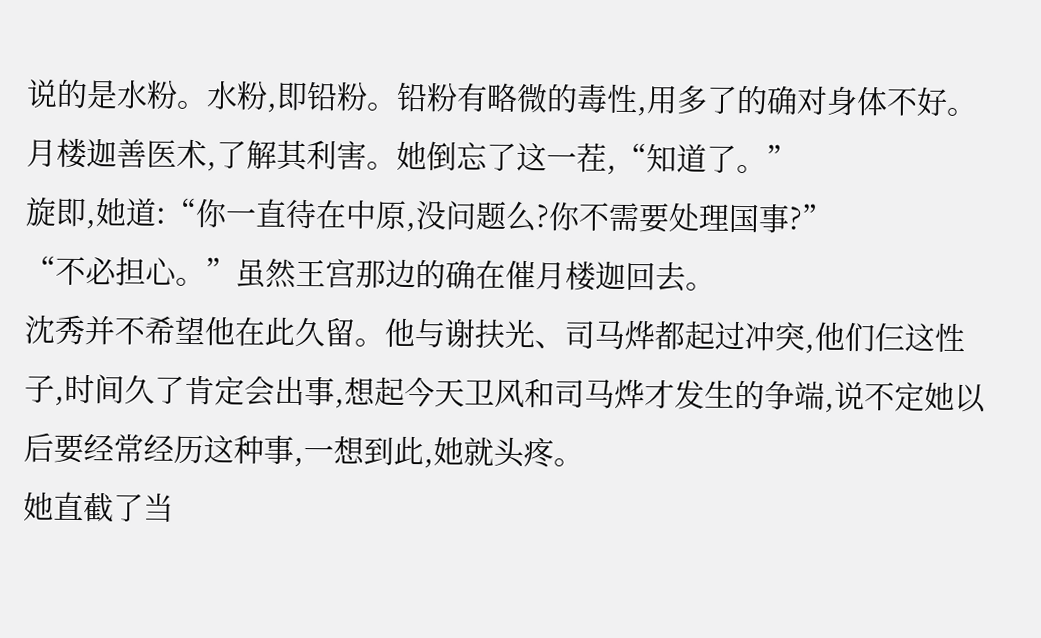说的是水粉。水粉,即铅粉。铅粉有略微的毒性,用多了的确对身体不好。
月楼迦善医术,了解其利害。她倒忘了这一茬,“知道了。”
旋即,她道:“你一直待在中原,没问题么?你不需要处理国事?”
“不必担心。”虽然王宫那边的确在催月楼迦回去。
沈秀并不希望他在此久留。他与谢扶光、司马烨都起过冲突,他们仨这性子,时间久了肯定会出事,想起今天卫风和司马烨才发生的争端,说不定她以后要经常经历这种事,一想到此,她就头疼。
她直截了当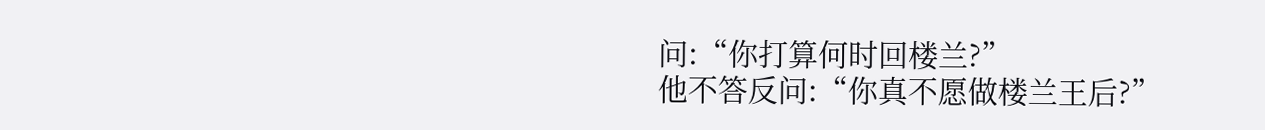问:“你打算何时回楼兰?”
他不答反问:“你真不愿做楼兰王后?”